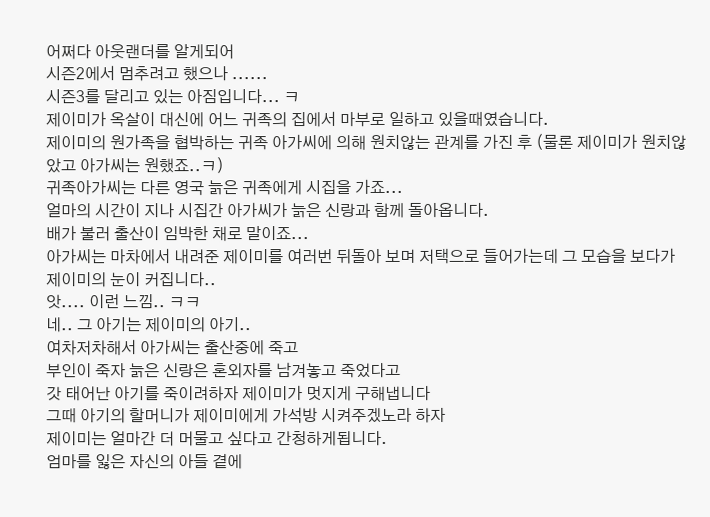어쩌다 아웃랜더를 알게되어
시즌2에서 멈추려고 했으나 ......
시즌3를 달리고 있는 아짐입니다... ㅋ
제이미가 옥살이 대신에 어느 귀족의 집에서 마부로 일하고 있을때였습니다.
제이미의 원가족을 협박하는 귀족 아가씨에 의해 원치않는 관계를 가진 후 (물론 제이미가 원치않았고 아가씨는 원했죠..ㅋ)
귀족아가씨는 다른 영국 늙은 귀족에게 시집을 가죠...
얼마의 시간이 지나 시집간 아가씨가 늙은 신랑과 함께 돌아옵니다.
배가 불러 출산이 임박한 채로 말이죠...
아가씨는 마차에서 내려준 제이미를 여러번 뒤돌아 보며 저택으로 들어가는데 그 모습을 보다가 제이미의 눈이 커집니다..
앗.... 이런 느낌.. ㅋㅋ
네.. 그 아기는 제이미의 아기..
여차저차해서 아가씨는 출산중에 죽고
부인이 죽자 늙은 신랑은 혼외자를 남겨놓고 죽었다고
갓 태어난 아기를 죽이려하자 제이미가 멋지게 구해냅니다
그때 아기의 할머니가 제이미에게 가석방 시켜주겠노라 하자
제이미는 얼마간 더 머물고 싶다고 간청하게됩니다.
엄마를 잃은 자신의 아들 곁에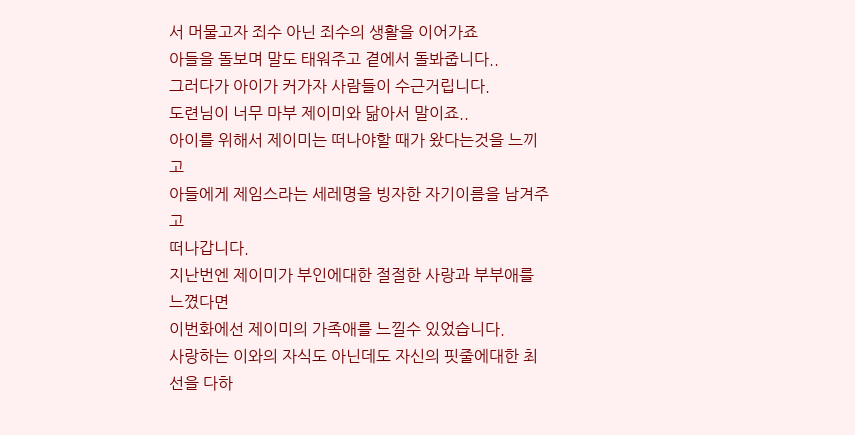서 머물고자 죄수 아닌 죄수의 생활을 이어가죠
아들을 돌보며 말도 태워주고 곁에서 돌봐줍니다..
그러다가 아이가 커가자 사람들이 수근거립니다.
도련님이 너무 마부 제이미와 닮아서 말이죠..
아이를 위해서 제이미는 떠나야할 때가 왔다는것을 느끼고
아들에게 제임스라는 세레명을 빙자한 자기이름을 남겨주고
떠나갑니다.
지난번엔 제이미가 부인에대한 절절한 사랑과 부부애를 느꼈다면
이번화에선 제이미의 가족애를 느낄수 있었습니다.
사랑하는 이와의 자식도 아닌데도 자신의 핏줄에대한 최선을 다하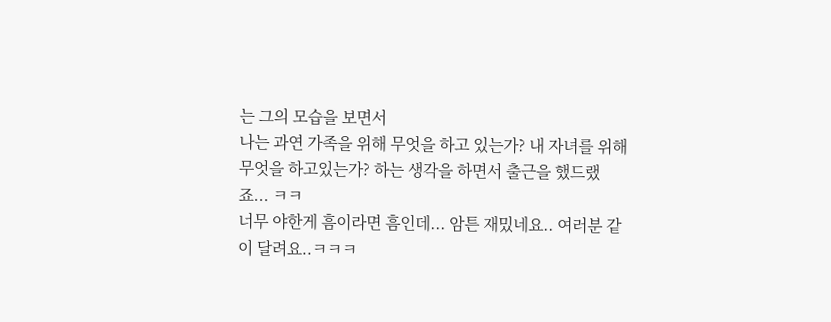는 그의 모습을 보면서
나는 과연 가족을 위해 무엇을 하고 있는가? 내 자녀를 위해 무엇을 하고있는가? 하는 생각을 하면서 출근을 했드랬죠... ㅋㅋ
너무 야한게 흠이라면 흠인데... 암튼 재밌네요.. 여러분 같이 달려요..ㅋㅋㅋ